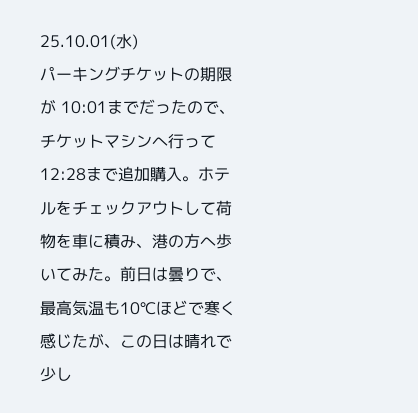25.10.01(水)
パーキングチケットの期限が 10:01までだったので、チケットマシンへ行って 12:28まで追加購入。ホテルをチェックアウトして荷物を車に積み、港の方へ歩いてみた。前日は曇りで、最高気温も10℃ほどで寒く感じたが、この日は晴れで少し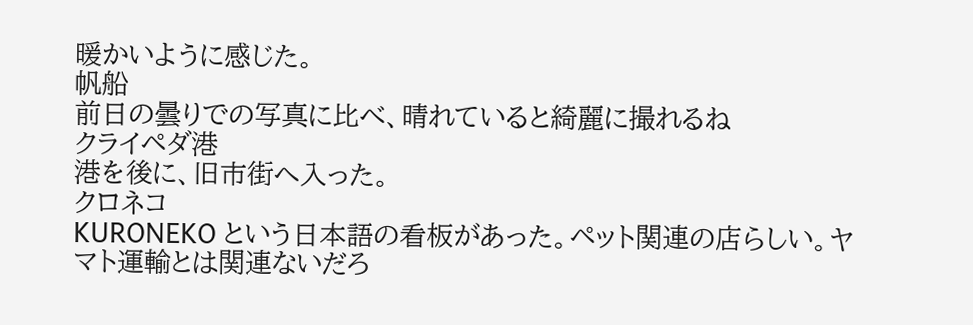暖かいように感じた。
帆船
前日の曇りでの写真に比べ、晴れていると綺麗に撮れるね
クライペダ港
港を後に、旧市街へ入った。
クロネコ
KURONEKO という日本語の看板があった。ペット関連の店らしい。ヤマト運輸とは関連ないだろ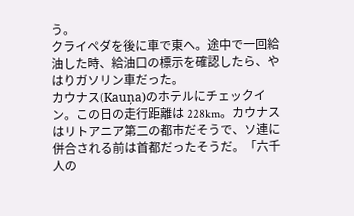う。
クライペダを後に車で東へ。途中で一回給油した時、給油口の標示を確認したら、やはりガソリン車だった。
カウナス(Kauņa)のホテルにチェックイン。この日の走行距離は 228km。カウナスはリトアニア第二の都市だそうで、ソ連に併合される前は首都だったそうだ。「六千人の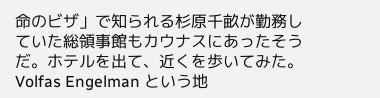命のビザ」で知られる杉原千畝が勤務していた総領事館もカウナスにあったそうだ。ホテルを出て、近くを歩いてみた。
Volfas Engelman という地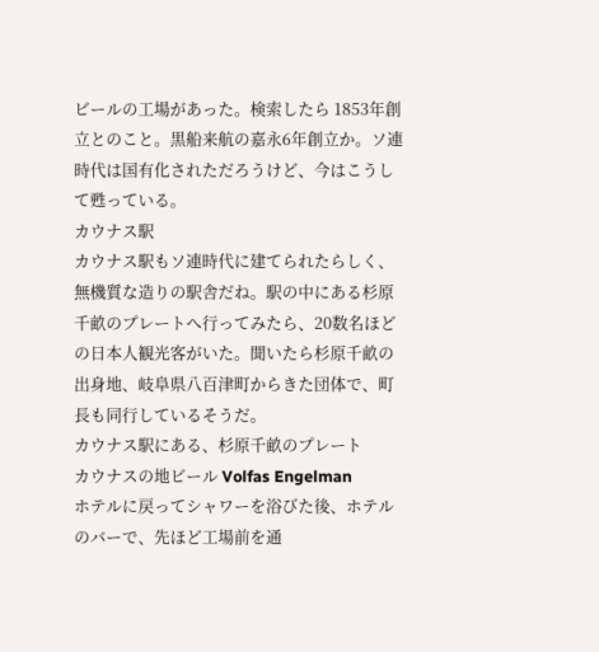ビールの工場があった。検索したら 1853年創立とのこと。黒船来航の嘉永6年創立か。ソ連時代は国有化されただろうけど、今はこうして甦っている。
カウナス駅
カウナス駅もソ連時代に建てられたらしく、無機質な造りの駅舎だね。駅の中にある杉原千畝のプレートへ行ってみたら、20数名ほどの日本人観光客がいた。聞いたら杉原千畝の出身地、岐阜県八百津町からきた団体で、町長も同行しているそうだ。
カウナス駅にある、杉原千畝のプレート
カウナスの地ビール Volfas Engelman
ホテルに戻ってシャワーを浴びた後、ホテルのバーで、先ほど工場前を通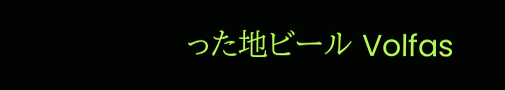った地ビール Volfas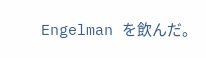Engelman を飲んだ。